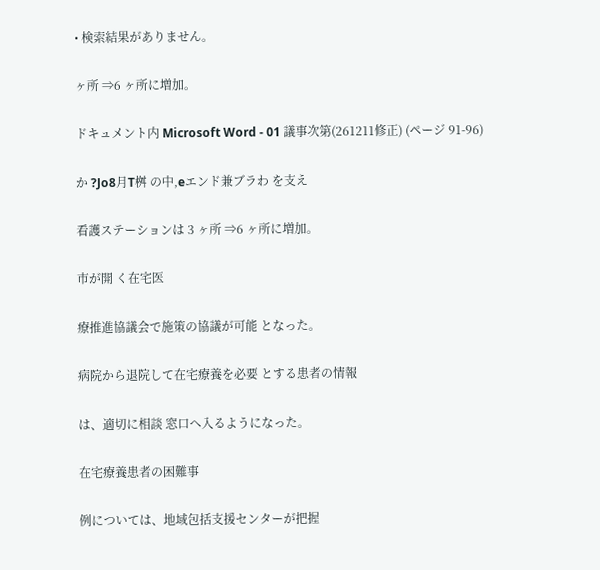• 検索結果がありません。

ヶ所 ⇒6 ヶ所に増加。

ドキュメント内 Microsoft Word - 01 議事次第(261211修正) (ページ 91-96)

か ?Jo8月T桝 の中,eエンド兼ブラわ を支え

看護ステーションは 3 ヶ所 ⇒6 ヶ所に増加。

市が開 く在宅医

療推進協議会で施策の協議が可能 となった。

病院から退院して在宅療養を必要 とする患者の情報

は、適切に相談 窓口へ入るようになった。

在宅療養患者の困難事

例については、地域包括支援センターが把握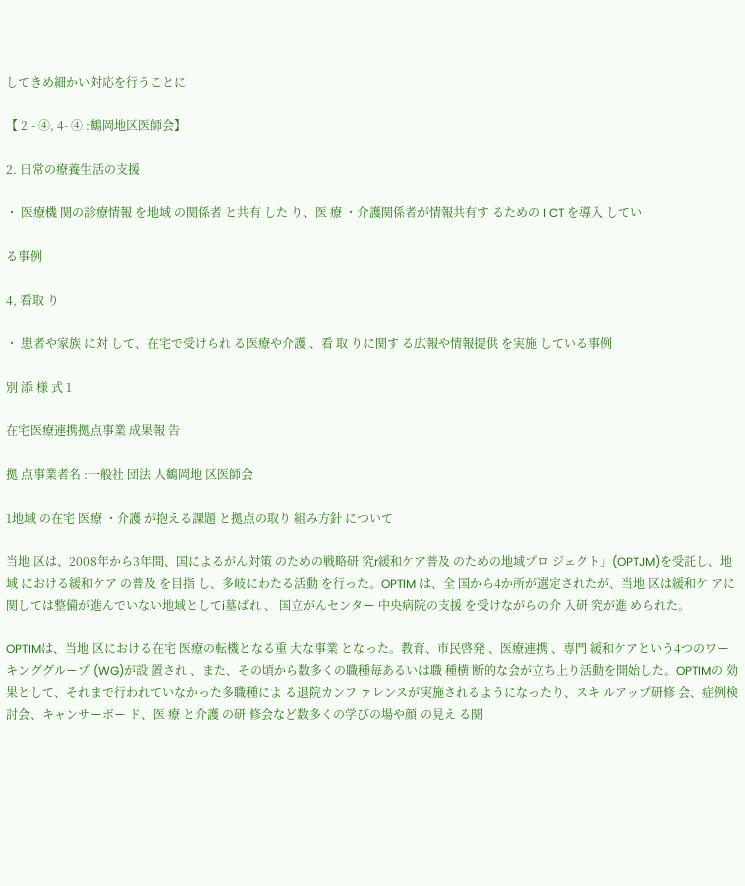してきめ細かい対応を行うことに

【 2 ‑ ④, 4‑ ④ :鶴岡地区医師会】

2. 日常の療養生活の支援

・ 医療機 関の診療情報 を地域 の関係者 と共有 した り、医 療 ・介護関係者が情報共有す るための I CT を導入 してい

る事例

4, 看取 り

・ 患者や家族 に対 して、在宅で受けられ る医療や介護 、看 取 りに関す る広報や情報提供 を実施 している事例

別 添 様 式 1

在宅医療連携拠点事業 成果報 告

拠 点事業者名 :一般社 団法 人鶴岡地 区医師会

1地域 の在宅 医療 ・介護 が抱える課題 と拠点の取り 組み方針 について

当地 区は、2008年から3年間、国によるがん対策 のための戦略研 究r緩和ケア普及 のための地域プロ ジェクト」(OPTJM)を受託し、地域 における緩和ケア の普及 を目指 し、多岐にわたる活動 を行った。OPTIM は、全 国から4か所が選定されたが、当地 区は緩和ケ アに関しては整備が進んでいない地域としてi墓ばれ 、 国立がんセンター 中央病院の支援 を受けながらの介 入研 究が進 められた。

OPTIMは、当地 区における在宅 医療の転機となる重 大な事業 となった。教育、市民啓発 、医療連携 、専門 緩和ケアという4つのワーキンググループ (WG)が設 置され 、また、その頃から数多くの職種毎あるいは職 種横 断的な会が立ち上り活動を開始した。OPTIMの 効果として、それまで行われていなかった多職種によ る退院カンフ ァレンスが実施されるようになったり、スキ ルアップ研修 会、症例検討会、キャンサーボー ド、医 療 と介護 の研 修会など数多くの学びの場や顔 の見え る関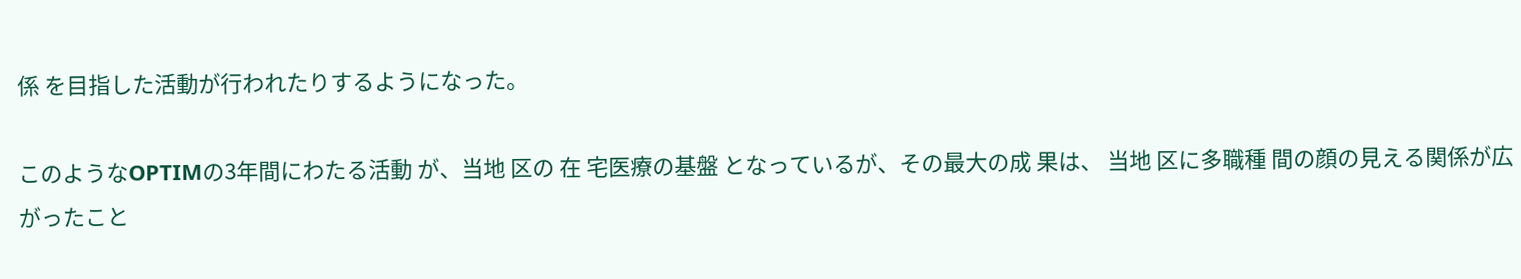係 を目指した活動が行われたりするようになった。

このようなOPTIMの3年間にわたる活動 が、当地 区の 在 宅医療の基盤 となっているが、その最大の成 果は、 当地 区に多職種 間の顔の見える関係が広がったこと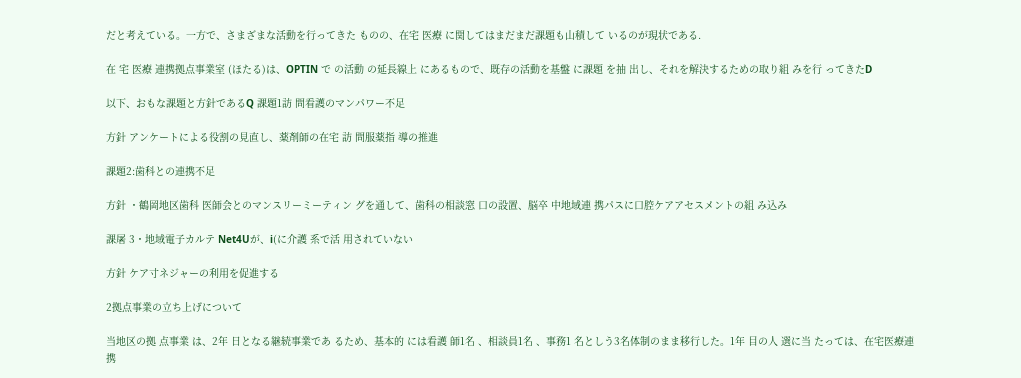だと考えている。一方で、さまざまな活動を行ってきた ものの、在宅 医療 に関してはまだまだ課題も山積して いるのが現状である.

在 宅 医療 連携拠点事業室 (ほたる)は、OPTIN で の活動 の延長線上 にあるもので、既存の活動を基盤 に課題 を抽 出し、それを解決するための取り組 みを行 ってきたD

以下、おもな課題と方針であるQ 課題1訪 問看護のマンパワー不足

方針 アンケートによる役割の見直し、薬剤師の在宅 訪 問服薬指 導の推進

課題2:歯科との連携不足

方針 ・鶴岡地区歯科 医師会とのマンスリーミーティン グを通して、歯科の相談窓 口の設置、脳卒 中地域連 携パスに口腔ケアアセスメントの組 み込み

課屠 3・地域電子カルテ Net4Uが、i(に介護 系で活 用されていない

方針 ケア寸ネジャーの利用を促進する

2拠点事業の立ち上げについて

当地区の拠 点事業 は、2年 日となる継続事業であ るため、基本的 には看護 師1名 、相談員1名 、事務1 名としう3名体制のまま移行した。1年 目の人 選に当 たっては、在宅医療連携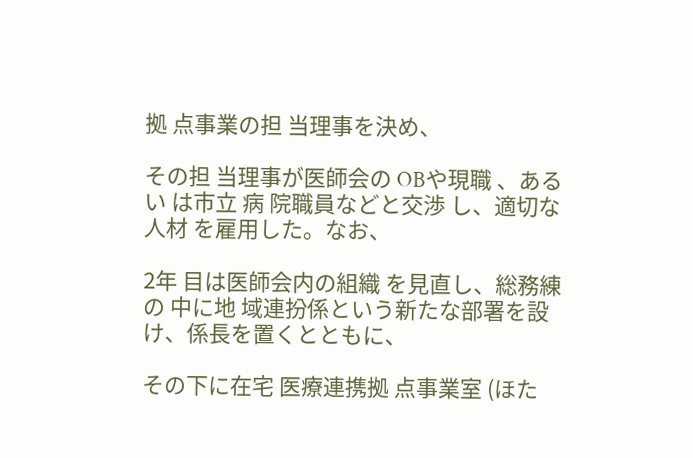拠 点事業の担 当理事を決め、

その担 当理事が医師会の OBや現職 、あるい は市立 病 院職員などと交渉 し、適切な人材 を雇用した。なお、

2年 目は医師会内の組織 を見直し、総務練の 中に地 域連扮係という新たな部署を設け、係長を置くとともに、

その下に在宅 医療連携拠 点事業室 (ほた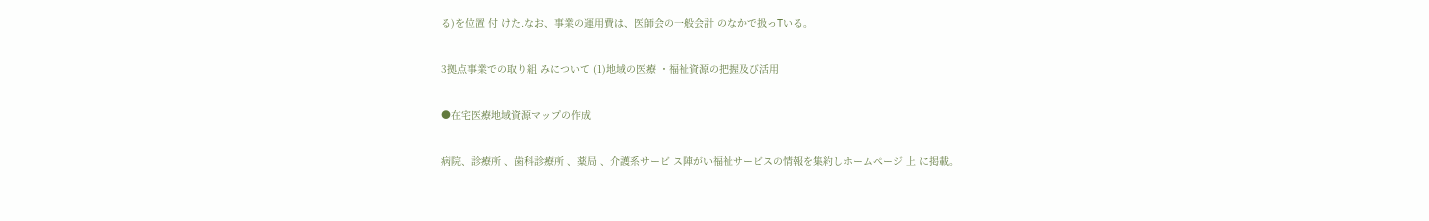る)を位置 付 けた.なお、事業の運用費は、医師会の一般会計 のなかで扱っTいる。

3拠点事業での取り組 みについて (1)地域の医療 ・福祉資源の把握及び活用

●在宅医療地域資源マップの作成

病院、診療所 、歯科診療所 、薬局 、介護系サービ ス陣がい福祉サービスの情報を集約しホームページ 上 に掲載。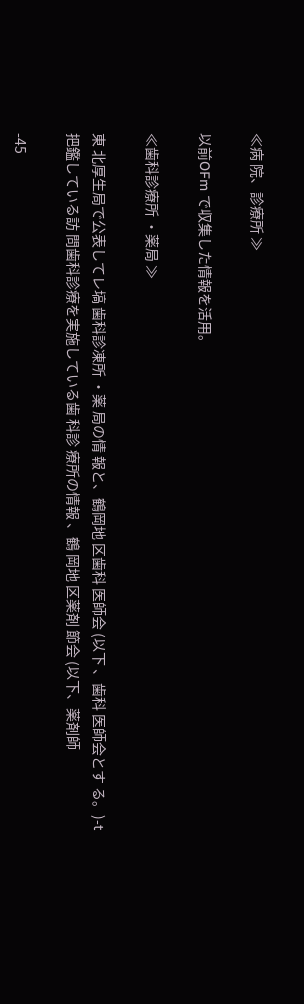≪病 院、診療所 ≫

以前OFm で収集した情報を活用。

≪歯科診療所 ・薬局 ≫

東 北厚生局で公表してレ塙 歯科診凍所 ・薬 局の情 報と、鶴岡地 区歯科 医師会 (以下 、歯科 医師会とす る。)‑t把鑑している訪 問歯科診療を実施している歯 科診 療所の情報 、鶴 岡地 区薬剤 節会 (以下、薬剤師

‑45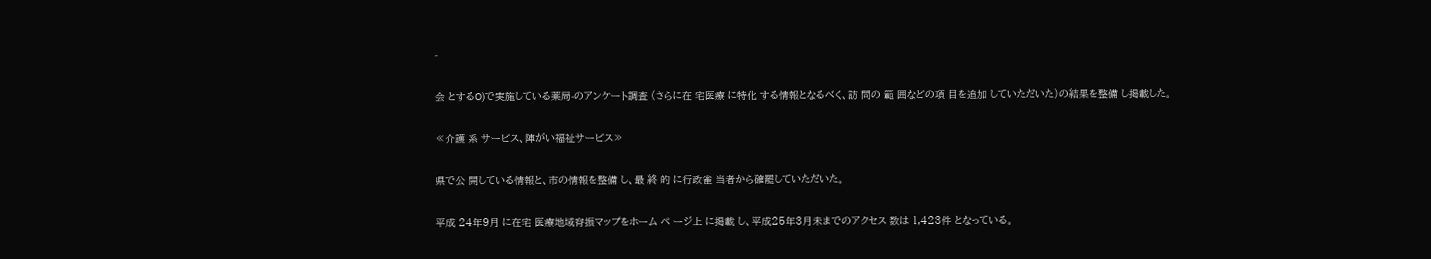‑

会 とするO)で実施している薬局‑のアンケート調査 (さらに在 宅医療 に特化 する情報となるべく、訪 問の 範 囲などの項 目を追加 していただいた)の結果を整備 し掲載した。

≪介護 系 サービス、陣がい福祉サービス≫

県で公 開している情報と、市の情報を整備 し、最 終 的 に行政雀 当者から確罷していただいた。

平成 24年9月 に在宅 医療地域脊振マップをホーム ペ ージ上 に掲載 し、平成25年3月未までのアクセス 数は 1,423件 となっている。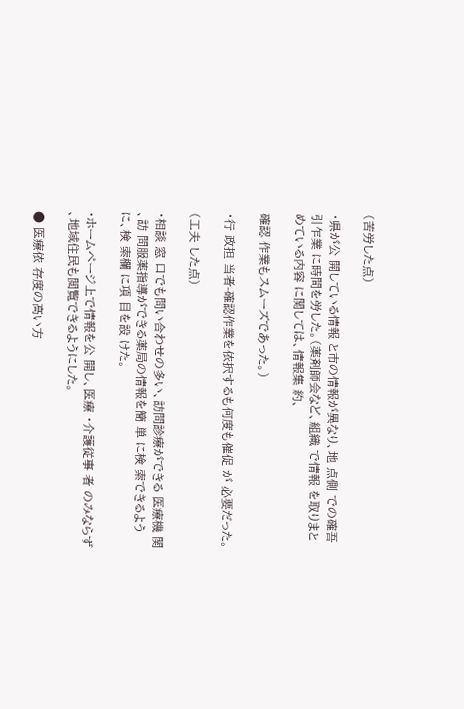(苦労した点)

・県が公 開している情報 と市の情報が異なり、地 点側 での確吾引乍業 に時間を労した。(薬剤師会など、組織 で情報 を取りまとめている内容 に関しては、情報集 約、

確認 作業もスムーズであった。)

・行 政担 当者‑確認作業を依択するも何度も催促 が 必要だった。

(工夫 した点)

・相談 窓 口でも問い合わせの多い、訪問診療ができる 医療機 関 、訪 問服薬指導ができる薬局の情報を簡 単 に検 索できるように、検 索欄 に項 目を設 けた。

・ホームページ上で情報を公 開し、医療 ・介護従事 者 のみならず 、地域住民も閲覧できるようにした。

● 医療依 存度の高い方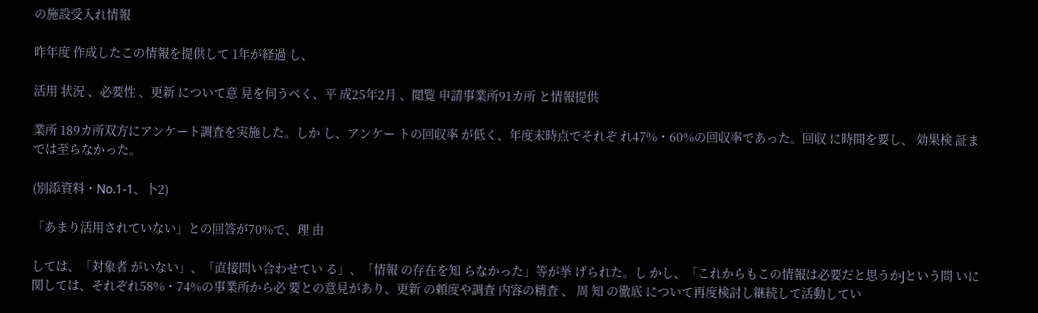の施設受入れ情報

昨年度 作成したこの情報を提供して 1年が経過 し、

活用 状況 、必要性 、更新 について意 見を伺うべく、平 成25年2月 、閲覧 申請事業所91カ所 と情報提供

業所 189カ所双方にアンケート調査を実施した。しか し、アンケー トの回収率 が低く、年度末時点でそれぞ れ47%・60%の回収率であった。回収 に時間を要し、 効果検 証までは至らなかった。

(別添資料・No.1‑1、卜2)

「あまり活用されていない」との回答が70%で、理 由

しては、「対象者 がいない」、「直接問い合わせてい る」、「情報 の存在を知 らなかった」等が挙 げられた。し かし、「これからもこの情報は必要だと思うかJという問 いに関しては、それぞれ58%・74%の事業所から必 要との意見があり、更新 の頼度や調査 内容の精査 、 周 知 の徹底 について再度検討し継続して活動してい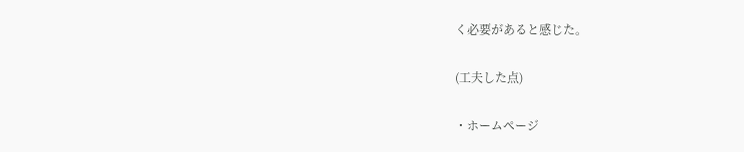く必要があると感じた。

(工夫した点)

・ホームページ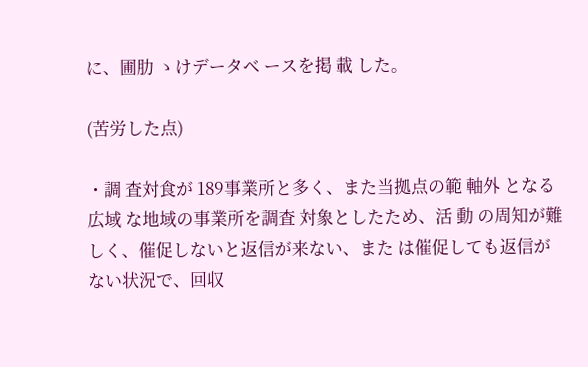に、圃肋 ゝけデータベ ースを掲 載 した。

(苦労した点)

・調 査対食が 189事業所と多く、また当拠点の範 軸外 となる広域 な地域の事業所を調査 対象としたため、活 動 の周知が難しく、催促しないと返信が来ない、また は催促しても返信がない状況で、回収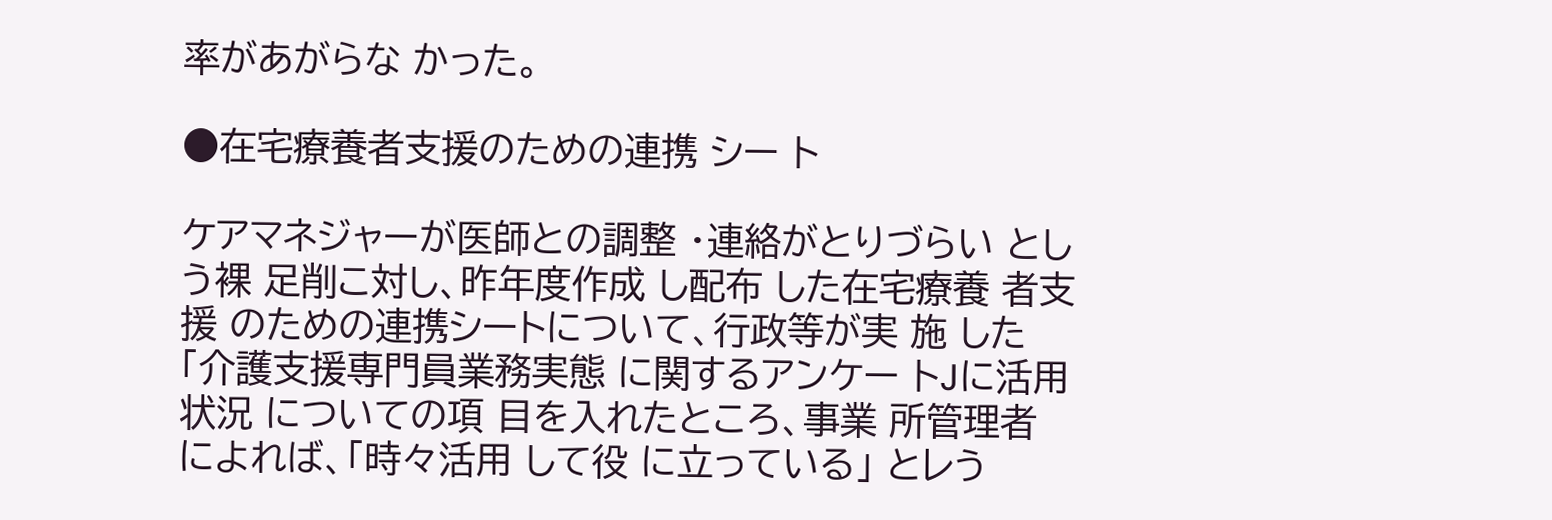率があがらな かった。

●在宅療養者支援のための連携 シー ト

ケアマネジャーが医師との調整 ・連絡がとりづらい としう裸 足削こ対し、昨年度作成 し配布 した在宅療養 者支援 のための連携シートについて、行政等が実 施 した「介護支援専門員業務実態 に関するアンケー トJに活用状況 についての項 目を入れたところ、事業 所管理者 によれば、「時々活用 して役 に立っている」 とレう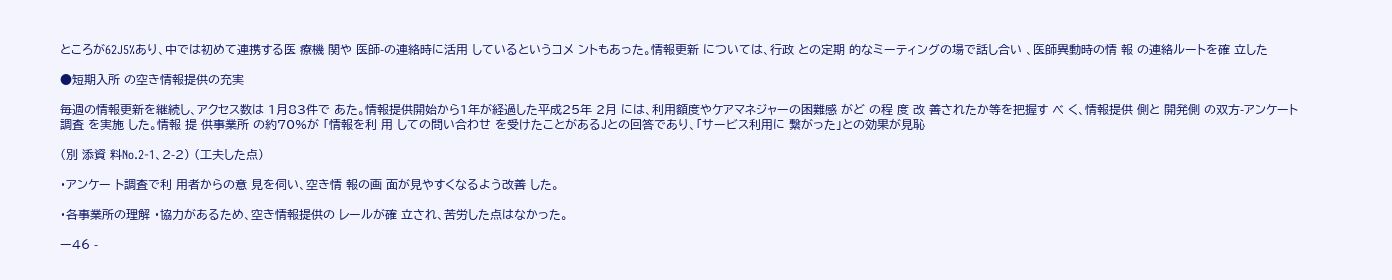ところが62J5%あり、中では初めて連携する医 療機 関や 医師‑の連絡時に活用 しているというコメ ントもあった。情報更新 については、行政 との定期 的なミーティングの場で話し合い 、医師異動時の情 報 の連絡ルートを確 立した

●短期入所 の空き情報提供の充実

毎週の情報更新を継続し、アクセス数は 1月83件で あた。情報提供開始から1年が経過した平成25年 2月 には、利用額度やケアマネジャーの困難感 がど の程 度 改 善されたか等を把握す べ く、情報提供 側と 開発側 の双方‑アンケート調査 を実施 した。情報 提 供事業所 の約70%が 「情報を利 用 しての問い合わせ を受けたことがあるJとの回答であり、「サービス利用に 繋がった」との効果が見恥

(別 添資 料No.2‑1、2‑2) (工夫した点)

・アンケー ト調査で利 用者からの意 見を伺い、空き情 報の画 面が見やすくなるよう改善 した。

・各事業所の理解 ・協力があるため、空き情報提供の レールが確 立され、苦労した点はなかった。

ー46 ‑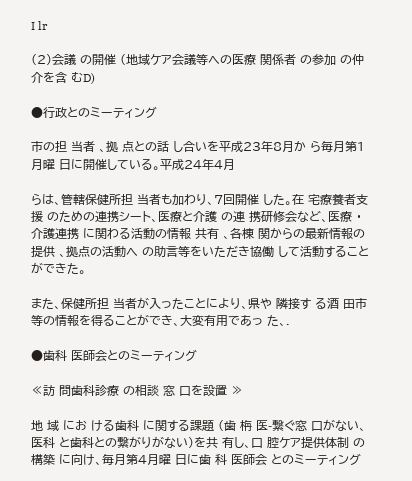I lr

(2)会議 の開催 (地域ケア会議等への医療 関係者 の参加 の仲介を含 むD)

●行政とのミーティング

市の担 当者 、拠 点との話 し合いを平成23年8月か ら毎月第1月曜 日に開催している。平成24年4月

らは、管轄保健所担 当者も加わり、7回開催 した。在 宅療養者支援 のための連携シート、医療と介護 の連 携研修会など、医療 ・介護連携 に関わる活動の情報 共有 、各棟 関からの最新情報の提供 、拠点の活動へ の助言等をいただき協働 して活動することができた。

また、保健所担 当者が入ったことにより、県や 隣接す る酒 田市等の情報を得ることができ、大変有用であっ た、.

●歯科 医師会とのミーティング

≪訪 問歯科診療 の相談 窓 口を設置 ≫

地 域 にお ける歯科 に関する課題 (歯 栴 医‑繋ぐ窓 口がない、医科 と歯科との繋がりがない)を共 有し、口 腔ケア提供体制 の構築 に向け、毎月第4月曜 日に歯 科 医師会 とのミーティング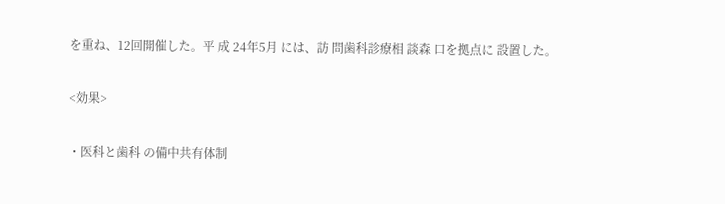を重ね、12回開催した。平 成 24年5月 には、訪 問歯科診療相 談森 口を拠点に 設置した。

<効果>

・医科と歯科 の備中共有体制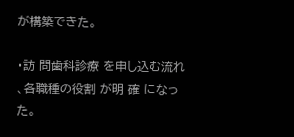が構築できた。

・訪 問歯科診療 を申し込む流れ 、各職種の役割 が明 確 になった。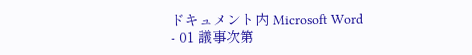ドキュメント内 Microsoft Word - 01 議事次第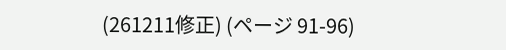(261211修正) (ページ 91-96)